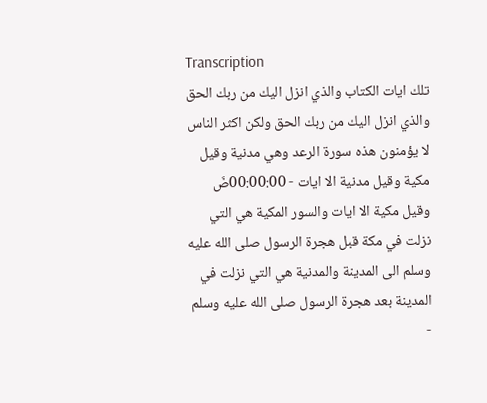Transcription
تلك ايات الكتاب والذي انزل اليك من ربك الحق والذي انزل اليك من ربك الحق ولكن اكثر الناس لا يؤمنون هذه سورة الرعد وهي مدنية وقيل مكية وقيل مدنية الا ايات - 00:00:00ضَ
وقيل مكية الا ايات والسور المكية هي التي نزلت في مكة قبل هجرة الرسول صلى الله عليه وسلم الى المدينة والمدنية هي التي نزلت في المدينة بعد هجرة الرسول صلى الله عليه وسلم -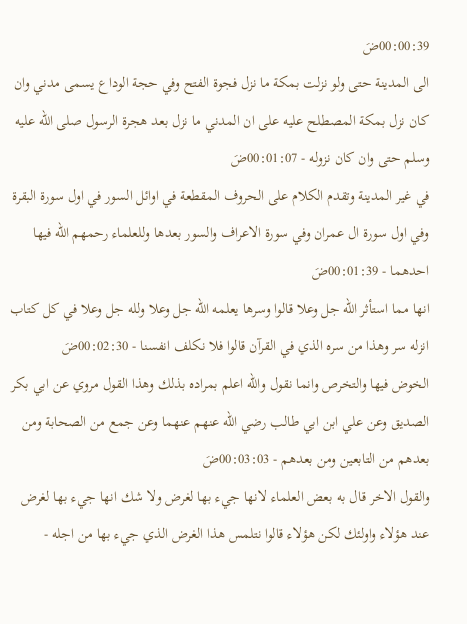00:00:39ضَ
الى المدينة حتى ولو نزلت بمكة ما نزل فجوة الفتح وفي حجة الوداع يسمى مدني وان كان نزل بمكة المصطلح عليه على ان المدني ما نزل بعد هجرة الرسول صلى الله عليه وسلم حتى وان كان نزوله - 00:01:07ضَ
في غير المدينة وتقدم الكلام على الحروف المقطعة في اوائل السور في اول سورة البقرة وفي اول سورة ال عمران وفي سورة الاعراف والسور بعدها وللعلماء رحمهم الله فيها احدهما - 00:01:39ضَ
انها مما استأثر الله جل وعلا قالوا وسرها يعلمه الله جل وعلا ولله جل وعلا في كل كتاب انزله سر وهذا من سره الذي في القرآن قالوا فلا نكلف انفسنا - 00:02:30ضَ
الخوض فيها والتخرص وانما نقول والله اعلم بمراده بذلك وهذا القول مروي عن ابي بكر الصديق وعن علي ابن ابي طالب رضي الله عنهم عنهما وعن جمع من الصحابة ومن بعدهم من التابعين ومن بعدهم - 00:03:03ضَ
والقول الاخر قال به بعض العلماء لانها جيء بها لغرض ولا شك انها جيء بها لغرض عند هؤلاء واولئك لكن هؤلاء قالوا نتلمس هذا الغرض الذي جيء بها من اجله -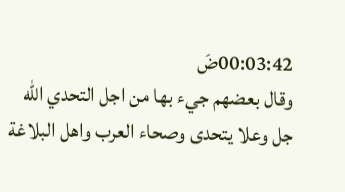00:03:42ضَ
وقال بعضهم جيء بها من اجل التحدي الله جل وعلا يتحدى وصحاء العرب واهل البلاغة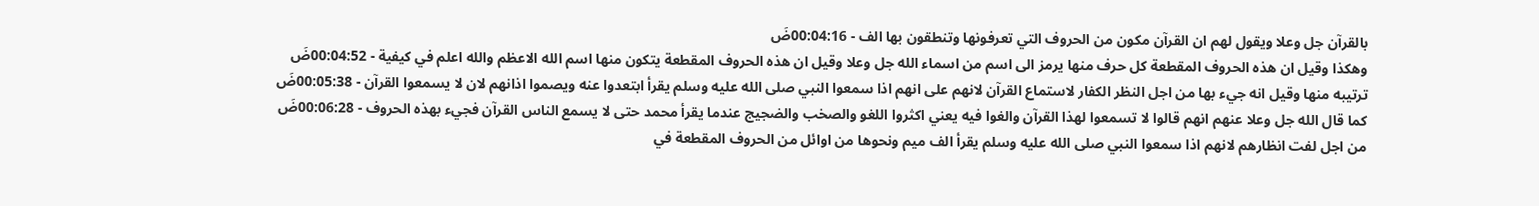بالقرآن جل وعلا ويقول لهم ان القرآن مكون من الحروف التي تعرفونها وتنطقون بها الف - 00:04:16ضَ
وهكذا وقيل ان هذه الحروف المقطعة كل حرف منها يرمز الى اسم من اسماء الله جل وعلا وقيل ان هذه الحروف المقطعة يتكون منها اسم الله الاعظم والله اعلم في كيفية - 00:04:52ضَ
ترتيبه منها وقيل انه جيء بها من اجل النظر الكفار لاستماع القرآن لانهم على انهم اذا سمعوا النبي صلى الله عليه وسلم يقرأ ابتعدوا عنه ويصموا اذانهم لان لا يسمعوا القرآن - 00:05:38ضَ
كما قال الله جل وعلا عنهم انهم قالوا لا تسمعوا لهذا القرآن والغوا فيه يعني اكثروا اللغو والصخب والضجيج عندما يقرأ محمد حتى لا يسمع الناس القرآن فجيء بهذه الحروف - 00:06:28ضَ
من اجل لفت انظارهم لانهم اذا سمعوا النبي صلى الله عليه وسلم يقرأ الف ميم ونحوها من اوائل من الحروف المقطعة في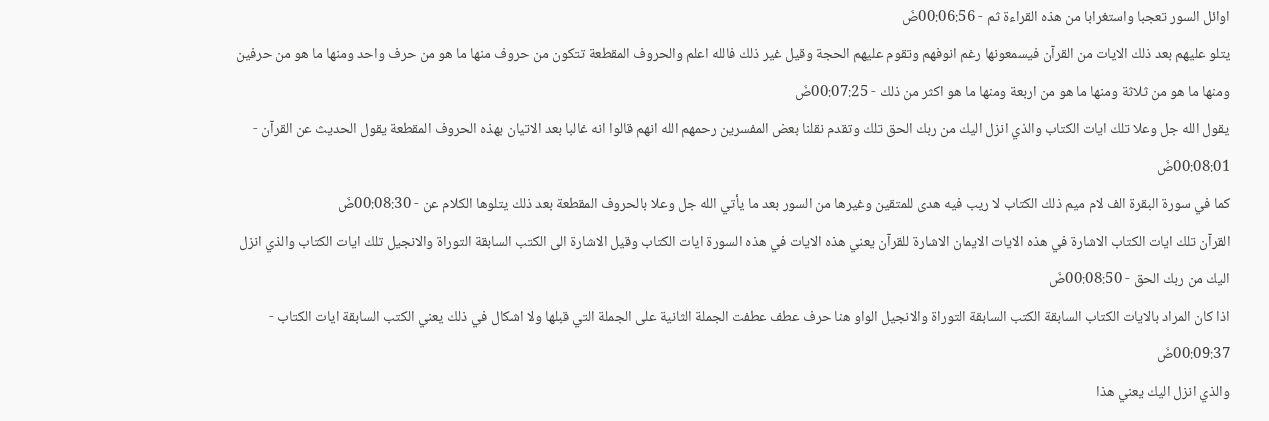اوائل السور تعجبا واستغرابا من هذه القراءة ثم - 00:06:56ضَ
يتلو عليهم بعد ذلك الايات من القرآن فيسمعونها رغم انوفهم وتقوم عليهم الحجة وقيل غير ذلك فالله اعلم والحروف المقطعة تتكون من حروف منها ما هو من حرف واحد ومنها ما هو من حرفين ومنها ما هو من ثلاثة ومنها ما هو من اربعة ومنها ما هو اكثر من ذلك - 00:07:25ضَ
يقول الله جل وعلا تلك ايات الكتاب والذي انزل اليك من ربك الحق تلك وتقدم نقلنا بعض المفسرين رحمهم الله انهم قالوا انه غالبا بعد الاتيان بهذه الحروف المقطعة يقول الحديث عن القرآن - 00:08:01ضَ
كما في سورة البقرة الف لام ميم ذلك الكتاب لا ريب فيه هدى للمتقين وغيرها من السور بعد ما يأتي الله جل وعلا بالحروف المقطعة بعد ذلك يتلوها الكلام عن - 00:08:30ضَ
القرآن تلك ايات الكتاب الاشارة في هذه الايات الايمان الاشارة للقرآن يعني هذه الايات في هذه السورة ايات الكتاب وقيل الاشارة الى الكتب السابقة التوراة والانجيل تلك ايات الكتاب والذي انزل اليك من ربك الحق - 00:08:50ضَ
اذا كان المراد بالايات الكتاب السابقة الكتب السابقة التوراة والانجيل الواو هنا حرف عطف عطفت الجملة الثانية على الجملة التي قبلها ولا اشكال في ذلك يعني الكتب السابقة ايات الكتاب - 00:09:37ضَ
والذي انزل اليك يعني هذا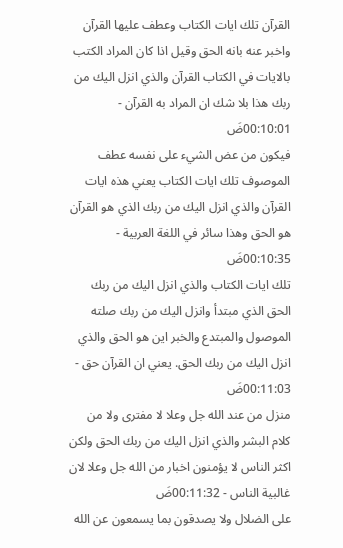القرآن تلك ايات الكتاب وعطف عليها القرآن واخبر عنه بانه الحق وقيل اذا كان المراد الكتب بالايات في الكتاب القرآن والذي انزل اليك من ربك هذا بلا شك ان المراد به القرآن - 00:10:01ضَ
فيكون من عض الشيء على نفسه عطف الموصوف تلك ايات الكتاب يعني هذه ايات القرآن والذي انزل اليك من ربك الذي هو القرآن هو الحق وهذا سائر في اللغة العربية - 00:10:35ضَ
تلك ايات الكتاب والذي انزل اليك من ربك الحق الذي مبتدأ وانزل اليك من ربك صلته الموصول والمبتدع والخبر اين هو الحق والذي انزل اليك من ربك الحق. يعني ان القرآن حق - 00:11:03ضَ
منزل من عند الله جل وعلا لا مفترى ولا من كلام البشر والذي انزل اليك من ربك الحق ولكن اكثر الناس لا يؤمنون اخبار من الله جل وعلا لان غالبية الناس - 00:11:32ضَ
على الضلال ولا يصدقون بما يسمعون عن الله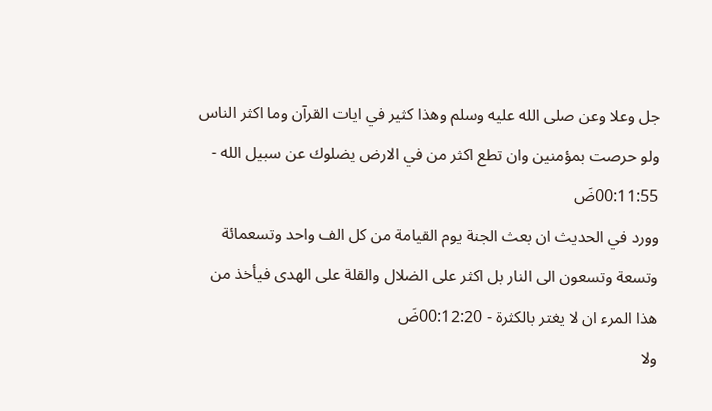جل وعلا وعن صلى الله عليه وسلم وهذا كثير في ايات القرآن وما اكثر الناس ولو حرصت بمؤمنين وان تطع اكثر من في الارض يضلوك عن سبيل الله - 00:11:55ضَ
وورد في الحديث ان بعث الجنة يوم القيامة من كل الف واحد وتسعمائة وتسعة وتسعون الى النار بل اكثر على الضلال والقلة على الهدى فيأخذ من هذا المرء ان لا يغتر بالكثرة - 00:12:20ضَ
ولا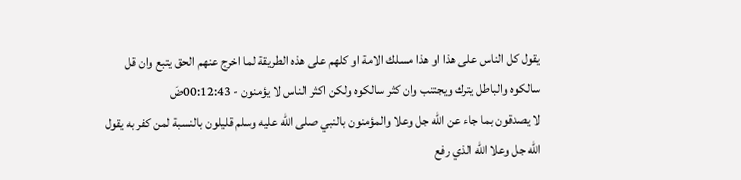يقول كل الناس على هذا او هذا مسلك الامة او كلهم على هذه الطريقة لما اخرج عنهم الحق يتبع وان قل سالكوه والباطل يترك ويجتنب وان كثر سالكوه ولكن اكثر الناس لا يؤمنون - 00:12:43ضَ
لا يصدقون بما جاء عن الله جل وعلا والمؤمنون بالنبي صلى الله عليه وسلم قليلون بالنسبة لمن كفر به يقول الله جل وعلا الله الذي رفع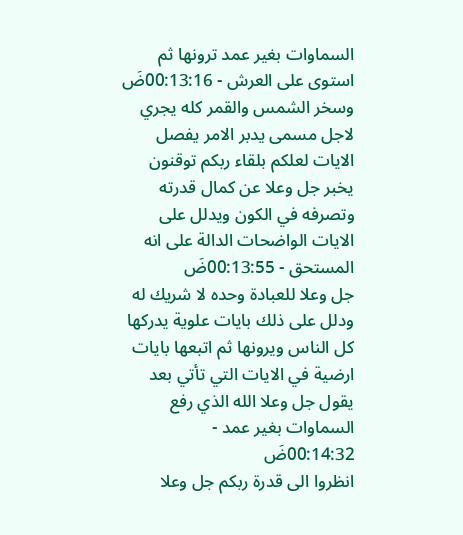السماوات بغير عمد ترونها ثم استوى على العرش - 00:13:16ضَ
وسخر الشمس والقمر كله يجري لاجل مسمى يدبر الامر يفصل الايات لعلكم بلقاء ربكم توقنون يخبر جل وعلا عن كمال قدرته وتصرفه في الكون ويدلل على الايات الواضحات الدالة على انه المستحق - 00:13:55ضَ
جل وعلا للعبادة وحده لا شريك له ودلل على ذلك بايات علوية يدركها كل الناس ويرونها ثم اتبعها بايات ارضية في الايات التي تأتي بعد يقول جل وعلا الله الذي رفع السماوات بغير عمد - 00:14:32ضَ
انظروا الى قدرة ربكم جل وعلا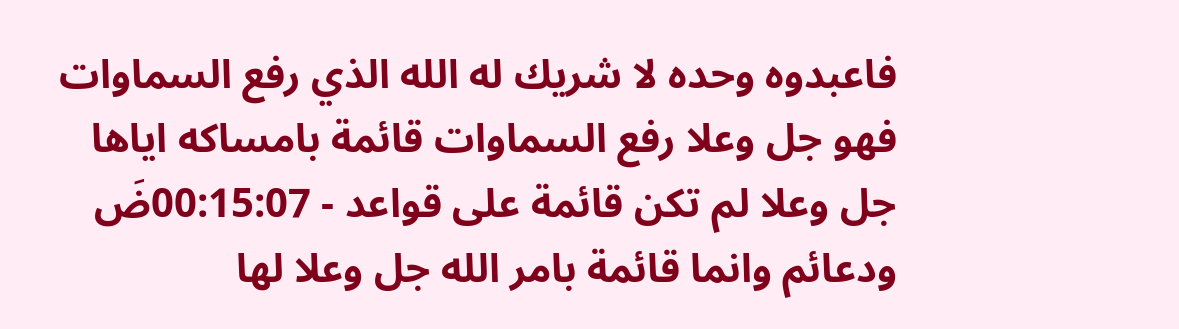فاعبدوه وحده لا شريك له الله الذي رفع السماوات فهو جل وعلا رفع السماوات قائمة بامساكه اياها جل وعلا لم تكن قائمة على قواعد - 00:15:07ضَ
ودعائم وانما قائمة بامر الله جل وعلا لها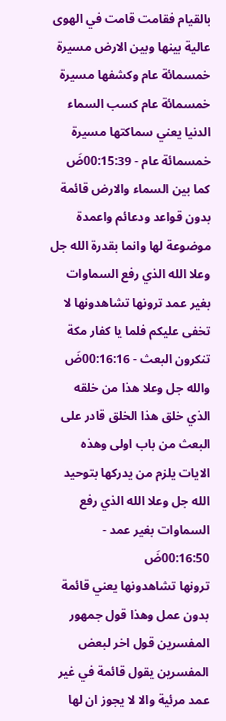بالقيام فقامت قامت في الهوى عالية بينها وبين الارض مسيرة خمسمائة عام وكشفها مسيرة خمسمائة عام كسب السماء الدنيا يعني سماكتها مسيرة خمسمائة عام - 00:15:39ضَ
كما بين السماء والارض قائمة بدون قواعد ودعائم واعمدة موضوعة لها وانما بقدرة الله جل وعلا الله الذي رفع السماوات بغير عمد ترونها تشاهدونها لا تخفى عليكم فلما يا كفار مكة تنكرون البعث - 00:16:16ضَ
والله جل وعلا هذا من خلقه الذي خلق هذا الخلق قادر على البعث من باب اولى وهذه الايات يلزم من يدركها بتوحيد الله جل وعلا الله الذي رفع السماوات بغير عمد - 00:16:50ضَ
ترونها تشاهدونها يعني قائمة بدون عمل وهذا قول جمهور المفسرين قول اخر لبعض المفسرين يقول قائمة في غير عمد مرئية والا لا يجوز ان لها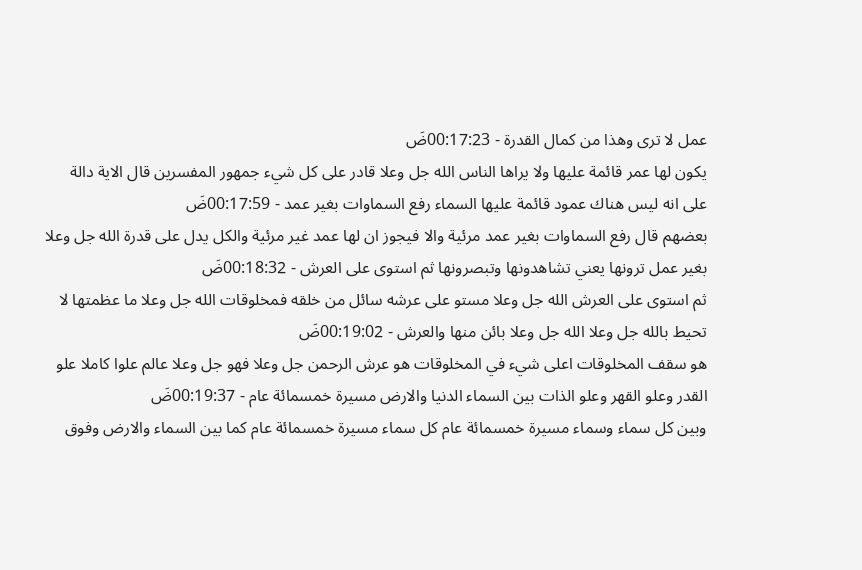عمل لا ترى وهذا من كمال القدرة - 00:17:23ضَ
يكون لها عمر قائمة عليها ولا يراها الناس الله جل وعلا قادر على كل شيء جمهور المفسرين قال الاية دالة على انه ليس هناك عمود قائمة عليها السماء رفع السماوات بغير عمد - 00:17:59ضَ
بعضهم قال رفع السماوات بغير عمد مرئية والا فيجوز ان لها عمد غير مرئية والكل يدل على قدرة الله جل وعلا بغير عمل ترونها يعني تشاهدونها وتبصرونها ثم استوى على العرش - 00:18:32ضَ
ثم استوى على العرش الله جل وعلا مستو على عرشه سائل من خلقه فمخلوقات الله جل وعلا ما عظمتها لا تحيط بالله جل وعلا الله جل وعلا بائن منها والعرش - 00:19:02ضَ
هو سقف المخلوقات اعلى شيء في المخلوقات هو عرش الرحمن جل وعلا فهو جل وعلا عالم علوا كاملا علو القدر وعلو القهر وعلو الذات بين السماء الدنيا والارض مسيرة خمسمائة عام - 00:19:37ضَ
وبين كل سماء وسماء مسيرة خمسمائة عام كل سماء مسيرة خمسمائة عام كما بين السماء والارض وفوق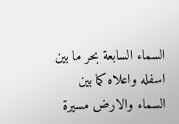السماء السابعة بحر ما بين اسفله واعلاه كما بين السماء والارض مسيرة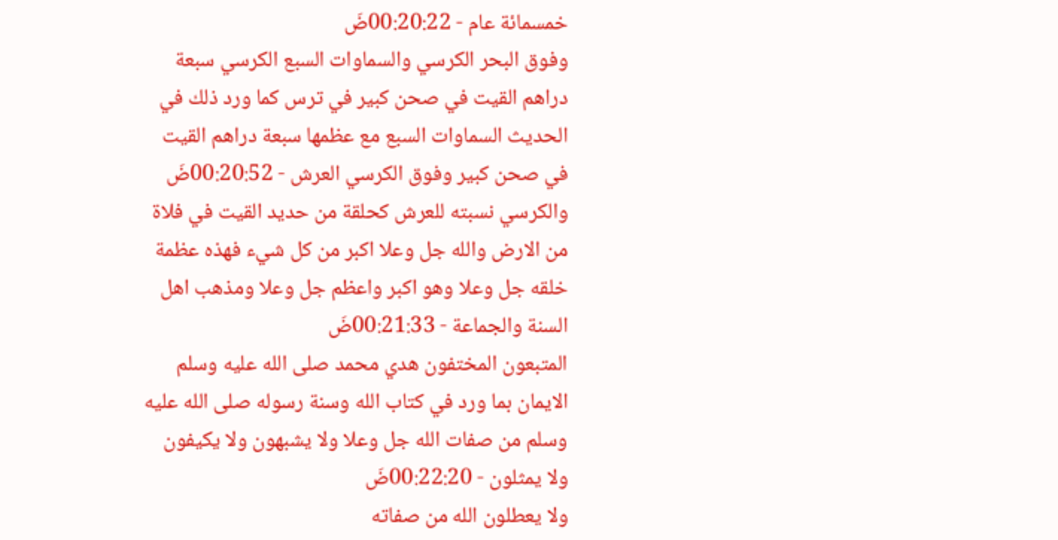خمسمائة عام - 00:20:22ضَ
وفوق البحر الكرسي والسماوات السبع الكرسي سبعة دراهم القيت في صحن كبير في ترس كما ورد ذلك في الحديث السماوات السبع مع عظمها سبعة دراهم القيت في صحن كبير وفوق الكرسي العرش - 00:20:52ضَ
والكرسي نسبته للعرش كحلقة من حديد القيت في فلاة من الارض والله جل وعلا اكبر من كل شيء فهذه عظمة خلقه جل وعلا وهو اكبر واعظم جل وعلا ومذهب اهل السنة والجماعة - 00:21:33ضَ
المتبعون المختفون هدي محمد صلى الله عليه وسلم الايمان بما ورد في كتاب الله وسنة رسوله صلى الله عليه وسلم من صفات الله جل وعلا ولا يشبهون ولا يكيفون ولا يمثلون - 00:22:20ضَ
ولا يعطلون الله من صفاته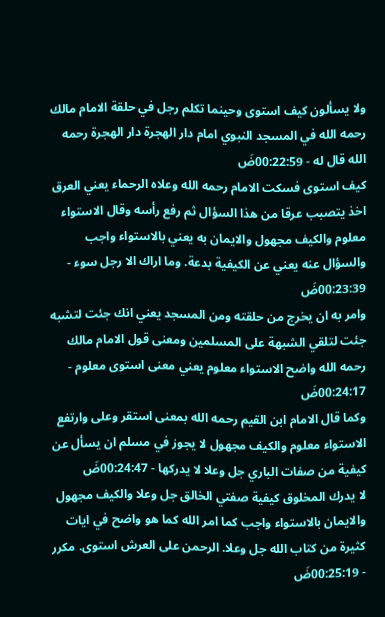ولا يسألون كيف استوى وحينما تكلم رجل في حلقة الامام مالك رحمه الله في المسجد النبوي امام دار الهجرة دار الهجرة رحمه الله قال له - 00:22:59ضَ
كيف استوى فسكت الامام رحمه الله وعلاه الرحماء يعني العرق اخذ يتصبب عرقا من هذا السؤال ثم رفع رأسه وقال الاستواء معلوم والكيف مجهول والايمان به يعني بالاستواء واجب والسؤال عنه يعني عن الكيفية بدعة. وما اراك الا رجل سوء - 00:23:39ضَ
وامر به ان يخرج من حلقته ومن المسجد يعني انك جئت لتشبه جئت لتلقي الشبهة على المسلمين ومعنى قول الامام مالك رحمه الله واضح الاستواء معلوم يعني معنى استوى معلوم - 00:24:17ضَ
وكما قال الامام ابن القيم رحمه الله بمعنى استقر وعلى وارتفع الاستواء معلوم والكيف مجهول لا يجوز في مسلم ان يسأل عن كيفية من صفات الباري جل وعلا لا يدركها - 00:24:47ضَ
لا يدرك المخلوق كيفية صفتي الخالق جل وعلا والكيف مجهول والايمان بالاستواء واجب كما امر الله كما هو واضح في ايات كثيرة من كتاب الله جل وعلا. الرحمن على العرش استوى. مكرر - 00:25:19ضَ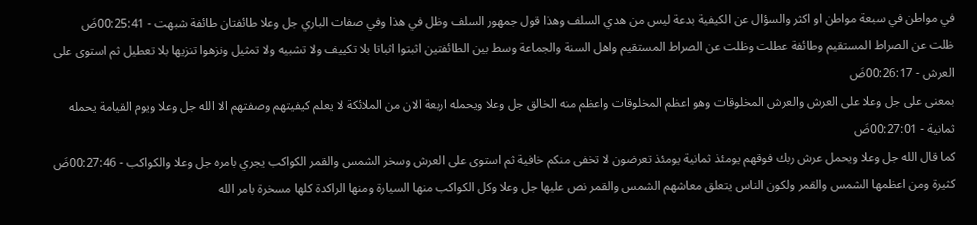في مواطن في سبعة مواطن او اكثر والسؤال عن الكيفية بدعة ليس من هدي السلف وهذا قول جمهور السلف وظل في هذا وفي صفات الباري جل وعلا طائفتان طائفة شبهت - 00:25:41ضَ
ظلت عن الصراط المستقيم وطائفة عطلت وظلت عن الصراط المستقيم واهل السنة والجماعة وسط بين الطائفتين اثبتوا اثباتا بلا تكييف ولا تشبيه ولا تمثيل ونزهوا تنزيها بلا تعطيل ثم استوى على العرش - 00:26:17ضَ
بمعنى على جل وعلا على العرش والعرش المخلوقات وهو اعظم المخلوقات واعظم منه الخالق جل وعلا ويحمله اربعة الان من الملائكة لا يعلم كيفيتهم وصفتهم الا الله جل وعلا ويوم القيامة يحمله ثمانية - 00:27:01ضَ
كما قال الله جل وعلا ويحمل عرش ربك فوقهم يومئذ ثمانية يومئذ تعرضون لا تخفى منكم خافية ثم استوى على العرش وسخر الشمس والقمر الكواكب يجري بامره جل وعلا والكواكب - 00:27:46ضَ
كثيرة ومن اعظمها الشمس والقمر ولكون الناس يتعلق معاشهم الشمس والقمر نص عليها جل وعلا وكل الكواكب منها السيارة ومنها الراكدة كلها مسخرة بامر الله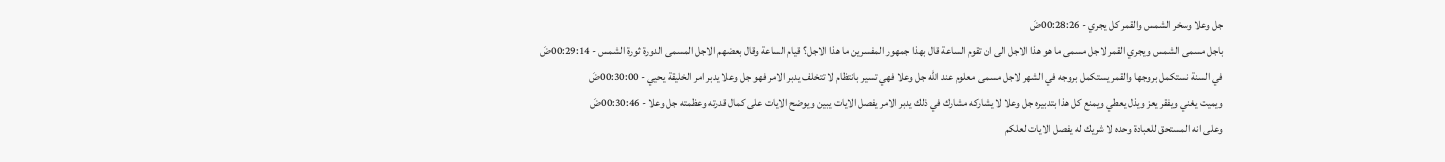جل وعلا وسخر الشمس والقمر كل يجري - 00:28:26ضَ
باجل مسمى الشمس ويجري القمر لاجل مسمى ما هو هذا الاجل الى ان تقوم الساعة قال بهذا جمهور المفسرين ما هذا الاجل؟ قيام الساعة وقال بعضهم الاجل المسمى الدورة ثورة الشمس - 00:29:14ضَ
في السنة نستكمل بروجها والقمر يستكمل بروجه في الشهر لاجل مسمى معلوم عند الله جل وعلا فهي تسير بانتظام لا تتخلف يدبر الامر فهو جل وعلا يدبر امر الخليقة يحيي - 00:30:00ضَ
ويميت يغني ويفقر يعز ويذل يعطي ويمنع كل هذا بتدبيره جل وعلا لا يشاركه مشارك في ذلك يدبر الامر يفصل الايات يبين ويوضح الايات على كمال قدرته وعظمته جل وعلا - 00:30:46ضَ
وعلى انه المستحق للعبادة وحده لا شريك له يفصل الايات لعلكم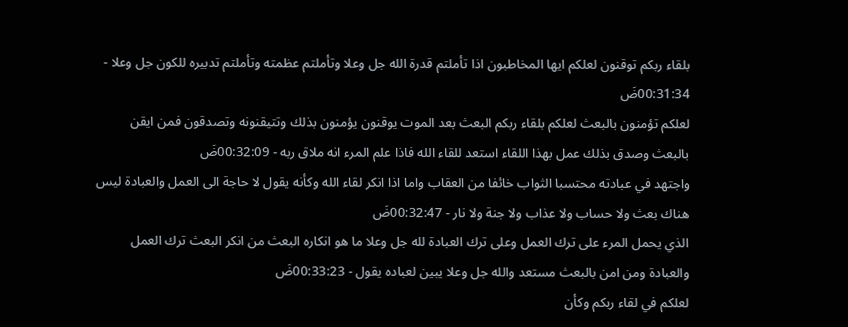بلقاء ربكم توقنون لعلكم ايها المخاطبون اذا تأملتم قدرة الله جل وعلا وتأملتم عظمته وتأملتم تدبيره للكون جل وعلا - 00:31:34ضَ
لعلكم تؤمنون بالبعث لعلكم بلقاء ربكم البعث بعد الموت يوقنون يؤمنون بذلك وتتيقنونه وتصدقون فمن ايقن بالبعث وصدق بذلك عمل بهذا اللقاء استعد للقاء الله فاذا علم المرء انه ملاق ربه - 00:32:09ضَ
واجتهد في عبادته محتسبا الثواب خائفا من العقاب واما اذا انكر لقاء الله وكأنه يقول لا حاجة الى العمل والعبادة ليس هناك بعث ولا حساب ولا عذاب ولا جنة ولا نار - 00:32:47ضَ
الذي يحمل المرء على ترك العمل وعلى ترك العبادة لله جل وعلا ما هو انكاره البعث من انكر البعث ترك العمل والعبادة ومن امن بالبعث مستعد والله جل وعلا يبين لعباده يقول - 00:33:23ضَ
لعلكم في لقاء ربكم وكأن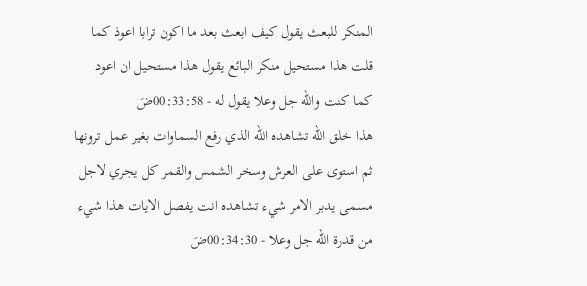المنكر للبعث يقول كيف ابعث بعد ما اكون ترابا اعوذ كما قلت هذا مستحيل منكر البائع يقول هذا مستحيل ان اعود كما كنت والله جل وعلا يقول له - 00:33:58ضَ
هذا خلق الله تشاهده الله الذي رفع السماوات بغير عمل ترونها ثم استوى على العرش وسخر الشمس والقمر كل يجري لاجل مسمى يدبر الامر شيء تشاهده انت يفصل الايات هذا شيء من قدرة الله جل وعلا - 00:34:30ضَ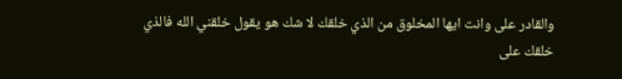والقادر على وانت ايها المخلوق من الذي خلقك لا شك هو يقول خلقني الله فالذي خلقك على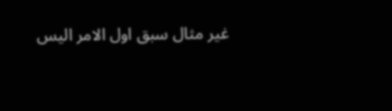غير مثال سبق اول الامر اليس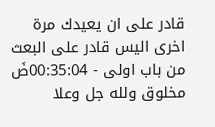قادر على ان يعيدك مرة اخرى اليس قادر على البعث من باب اولى - 00:35:04ضَ
مخلوق ولله جل وعلا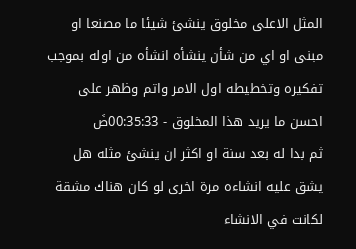المثل الاعلى مخلوق ينشئ شيئا ما مصنعا او مبنى او اي من شأن ينشأه انشأه من اوله بموجب تفكيره وتخطيطه اول الامر واتم وظهر على احسن ما يريد هذا المخلوق - 00:35:33ضَ
ثم بدا له بعد سنة او اكثر ان ينشئ مثله هل يشق عليه انشاءه مرة اخرى لو كان هناك مشقة لكانت في الانشاء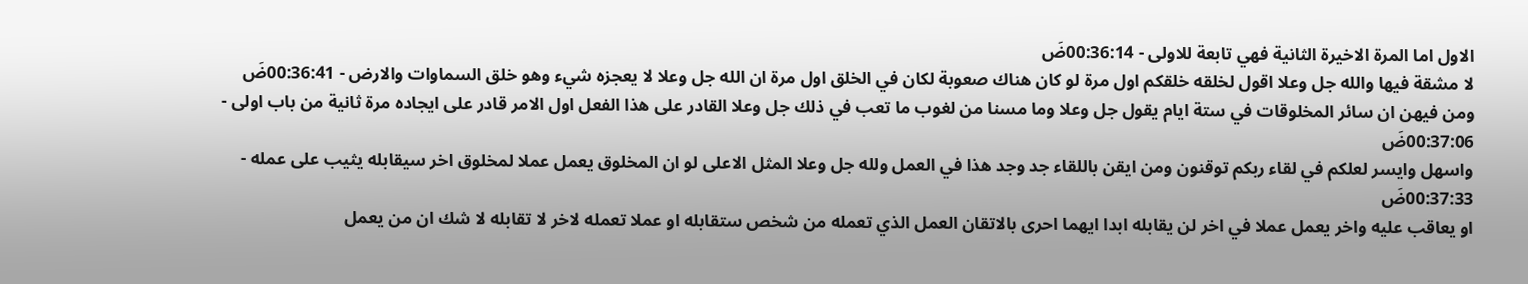الاول اما المرة الاخيرة الثانية فهي تابعة للاولى - 00:36:14ضَ
لا مشقة فيها والله جل وعلا اقول لخلقه خلقكم اول مرة لو كان هناك صعوبة لكان في الخلق اول مرة ان الله جل وعلا لا يعجزه شيء وهو خلق السماوات والارض - 00:36:41ضَ
ومن فيهن ان سائر المخلوقات في ستة ايام يقول جل وعلا وما مسنا من لغوب ما تعب في ذلك جل وعلا القادر على هذا الفعل اول الامر قادر على ايجاده مرة ثانية من باب اولى - 00:37:06ضَ
واسهل وايسر لعلكم في لقاء ربكم توقنون ومن ايقن باللقاء جد وجد هذا في العمل ولله جل وعلا المثل الاعلى لو ان المخلوق يعمل عملا لمخلوق اخر سيقابله يثيب على عمله - 00:37:33ضَ
او يعاقب عليه واخر يعمل عملا في اخر لن يقابله ابدا ايهما احرى بالاتقان العمل الذي تعمله من شخص ستقابله او عملا تعمله لاخر لا تقابله لا شك ان من يعمل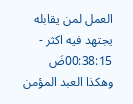العمل لمن يقابله يجتهد فيه اكثر - 00:38:15ضَ
وهكذا العبد المؤمن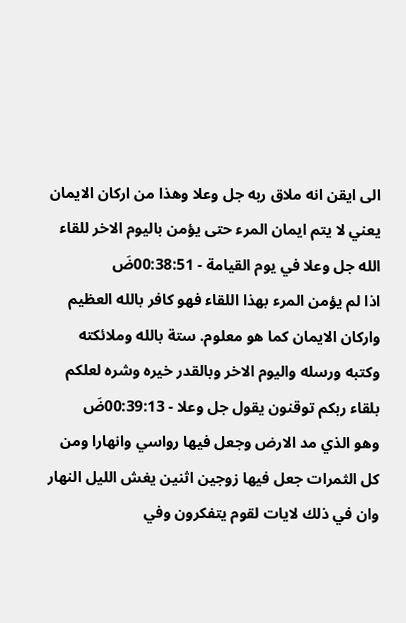الى ايقن انه ملاق ربه جل وعلا وهذا من اركان الايمان يعني لا يتم ايمان المرء حتى يؤمن باليوم الاخر للقاء الله جل وعلا في يوم القيامة - 00:38:51ضَ
اذا لم يؤمن المرء بهذا اللقاء فهو كافر بالله العظيم واركان الايمان كما هو معلوم. ستة بالله وملائكته وكتبه ورسله واليوم الاخر وبالقدر خيره وشره لعلكم بلقاء ربكم توقنون يقول جل وعلا - 00:39:13ضَ
وهو الذي مد الارض وجعل فيها رواسي وانهارا ومن كل الثمرات جعل فيها زوجين اثنين يغش الليل النهار وان في ذلك لايات لقوم يتفكرون وفي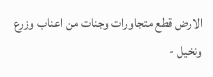الارض قطع متجاورات وجنات من اعناب وزرع ونخيل -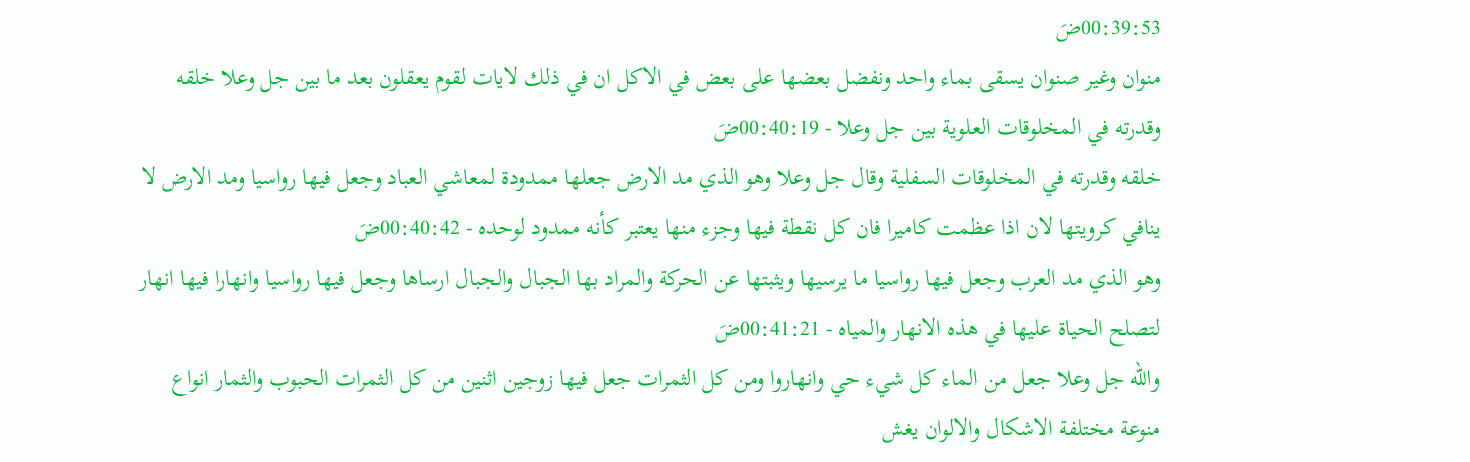00:39:53ضَ
منوان وغير صنوان يسقى بماء واحد ونفضل بعضها على بعض في الاكل ان في ذلك لايات لقوم يعقلون بعد ما بين جل وعلا خلقه وقدرته في المخلوقات العلوية بين جل وعلا - 00:40:19ضَ
خلقه وقدرته في المخلوقات السفلية وقال جل وعلا وهو الذي مد الارض جعلها ممدودة لمعاشي العباد وجعل فيها رواسيا ومد الارض لا ينافي كرويتها لان اذا عظمت كاميرا فان كل نقطة فيها وجزء منها يعتبر كأنه ممدود لوحده - 00:40:42ضَ
وهو الذي مد العرب وجعل فيها رواسيا ما يرسيها ويثبتها عن الحركة والمراد بها الجبال والجبال ارساها وجعل فيها رواسيا وانهارا فيها انهار لتصلح الحياة عليها في هذه الانهار والمياه - 00:41:21ضَ
والله جل وعلا جعل من الماء كل شيء حي وانهاروا ومن كل الثمرات جعل فيها زوجين اثنين من كل الثمرات الحبوب والثمار انواع منوعة مختلفة الاشكال والالوان يغش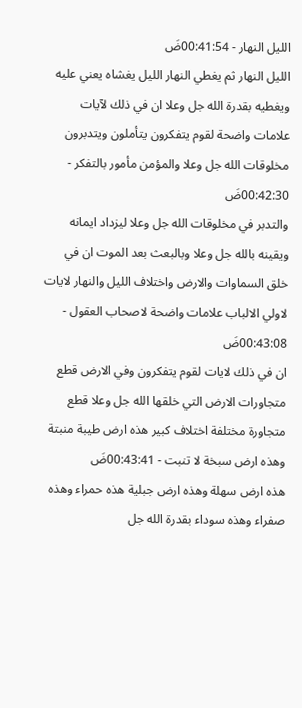الليل النهار - 00:41:54ضَ
الليل النهار ثم يغطي النهار الليل يغشاه يعني عليه ويغطيه بقدرة الله جل وعلا ان في ذلك لآيات علامات واضحة لقوم يتفكرون يتأملون ويتدبرون مخلوقات الله جل وعلا والمؤمن مأمور بالتفكر - 00:42:30ضَ
والتدبر في مخلوقات الله جل وعلا ليزداد ايمانه ويقينه بالله جل وعلا وبالبعث بعد الموت ان في خلق السماوات والارض واختلاف الليل والنهار لايات لاولي الالباب علامات واضحة لاصحاب العقول - 00:43:08ضَ
ان في ذلك لايات لقوم يتفكرون وفي الارض قطع متجاورات الارض التي خلقها الله جل وعلا قطع متجاورة مختلفة اختلاف كبير هذه ارض طيبة منبتة وهذه ارض سبخة لا تنبت - 00:43:41ضَ
هذه ارض سهلة وهذه ارض جبلية هذه حمراء وهذه صفراء وهذه سوداء بقدرة الله جل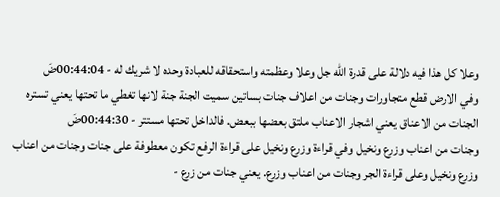وعلا كل هذا فيه دلالة على قدرة الله جل وعلا وعظمته واستحقاقه للعبادة وحده لا شريك له - 00:44:04ضَ
وفي الارض قطع متجاورات وجنات من اعلاف جنات بساتين سميت الجنة جنة لانها تغطي ما تحتها يعني تستره الجنات من الاعناق يعني اشجار الاعناب ملتق بعضها ببعض. فالداخل تحتها مستتر - 00:44:30ضَ
وجنات من اعناب وزرع ونخيل وفي قراءة وزرع ونخيل على قراءة الرفع تكون معطوفة على جنات وجنات من اعناب وزرع ونخيل وعلى قراءة الجر وجنات من اعناب وزرع. يعني جنات من زرع -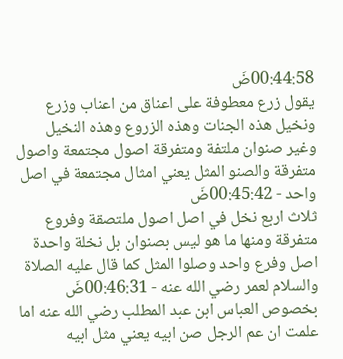00:44:58ضَ
يقول زرع معطوفة على اعناق من اعناب وزرع ونخيل هذه الجنات وهذه الزروع وهذه النخيل وغير صنوان ملتفة ومتفرقة اصول مجتمعة واصول متفرقة والصنو المثل يعني امثال مجتمعة في اصل واحد - 00:45:42ضَ
ثلاث اربع نخل في اصل اصول ملتصقة وفروع متفرقة ومنها ما هو ليس بصنوان بل نخلة واحدة اصل وفرع واحد وصلوا المثل كما قال عليه الصلاة والسلام لعمر رضي الله عنه - 00:46:31ضَ
بخصوص العباس ابن عبد المطلب رضي الله عنه اما علمت ان عم الرجل صن ابيه يعني مثل ابيه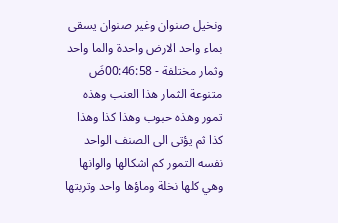ونخيل صنوان وغير صنوان يسقى بماء واحد الارض واحدة والما واحد وثمار مختلفة - 00:46:58ضَ
متنوعة الثمار هذا العنب وهذه تمور وهذه حبوب وهذا كذا وهذا كذا ثم يؤتى الى الصنف الواحد نفسه التمور كم اشكالها والوانها وهي كلها نخلة وماؤها واحد وتربتها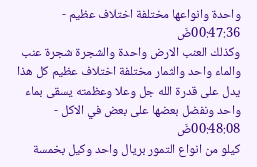واحدة وانواعها مختلفة اختلاف عظيم - 00:47:36ضَ
وكذلك العنب الارض واحدة والشجرة شجرة عنب والماء واحد والثمار مختلفة اختلاف عظيم كل هذا يدل على قدرة الله جل وعلا وعظمته يسقى بماء واحد ونفضل بعضها على بعض في الاكل - 00:48:08ضَ
كيلو من انواع التمور بريال واحد وكيل بخمسة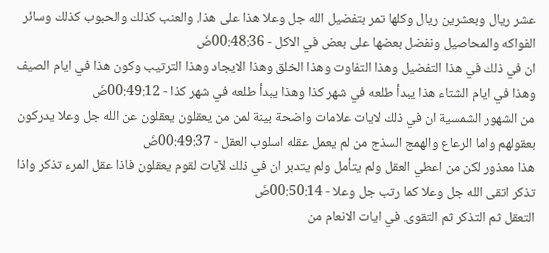عشر ريال وبعشرين ريال وكلها تمر بتفضيل الله جل وعلا هذا على هذا. والعنب كذلك والحبوب كذلك وسائر الفواكه والمحاصيل ونفضل بعضها على بعض في الاكل - 00:48:36ضَ
ان في ذلك في هذا التفضيل وهذا التفاوت وهذا الخلق وهذا الايجاد وهذا الترتيب وكون هذا في ايام الصيف وهذا في ايام الشتاء هذا يبدأ طلعه في شهر كذا وهذا يبدأ طلعه في شهر كذا - 00:49:12ضَ
من الشهور الشمسية ان في ذلك لايات علامات واضحة بينة لمن من يعقلون يعقلون عن الله جل وعلا يدركون بعقولهم واما الرعاع والهمج السذج من لم يعمل عقله اسلوب العقل - 00:49:37ضَ
هذا معذور لكن من اعطي العقل ولم يتأمل ولم يتدبر ان في ذلك لآيات لقوم يعقلون فاذا عقل المرء تذكر واذا تذكر اتقى الله جل وعلا كما رتب جل وعلا - 00:50:14ضَ
التعقل ثم التذكر ثم التقوى. في ايات الانعام من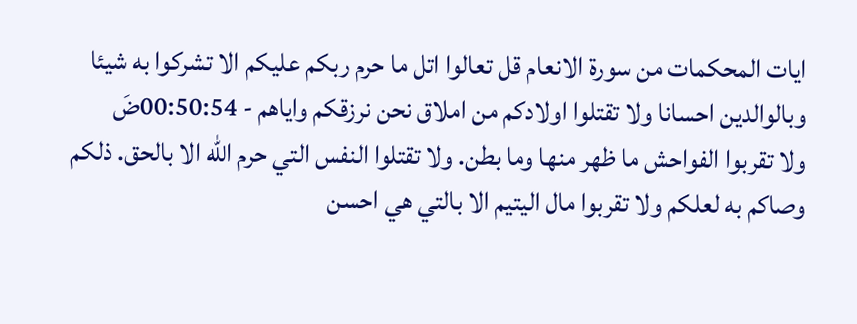ايات المحكمات من سورة الانعام قل تعالوا اتل ما حرم ربكم عليكم الا تشركوا به شيئا وبالوالدين احسانا ولا تقتلوا اولادكم من املاق نحن نرزقكم واياهم - 00:50:54ضَ
ولا تقربوا الفواحش ما ظهر منها وما بطن. ولا تقتلوا النفس التي حرم الله الا بالحق. ذلكم وصاكم به لعلكم ولا تقربوا مال اليتيم الا بالتي هي احسن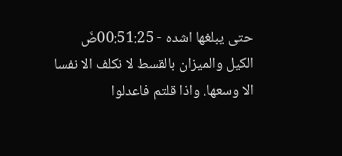حتى يبلغها اشده - 00:51:25ضَ
الكيل والميزان بالقسط لا نكلف الا نفسا الا وسعها. واذا قلتم فاعدلوا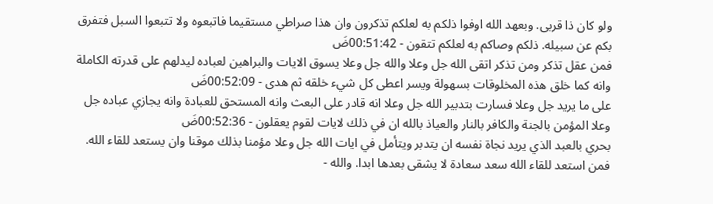ولو كان ذا قربى. وبعهد الله اوفوا ذلكم به لعلكم تذكرون وان هذا صراطي مستقيما فاتبعوه ولا تتبعوا السبل فتفرق بكم عن سبيله. ذلكم وصاكم به لعلكم تتقون - 00:51:42ضَ
فمن عقل تذكر ومن تذكر اتقى الله جل وعلا والله جل وعلا يسوق الايات والبراهين لعباده ليدلهم على قدرته الكاملة وانه كما خلق هذه المخلوقات بسهولة ويسر اعطى كل شيء خلقه ثم هدى - 00:52:09ضَ
على ما يريد جل وعلا فسارت بتدبير الله جل وعلا انه قادر على البعث وانه المستحق للعبادة وانه يجازي عباده جل وعلا المؤمن بالجنة والكافر بالنار والعياذ بالله ان في ذلك لايات لقوم يعقلون - 00:52:36ضَ
بحري بالعبد الذي يريد نجاة نفسه ان يتدبر ويتأمل في ايات الله جل وعلا مؤمنا بذلك موقنا وان يستعد للقاء الله. فمن استعد للقاء الله سعد سعادة لا يشقى بعدها ابدا. والله -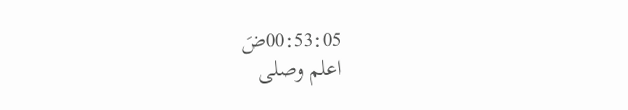00:53:05ضَ
اعلم وصلى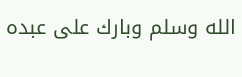الله وسلم وبارك على عبده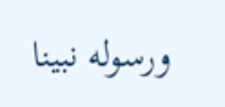ورسوله نبينا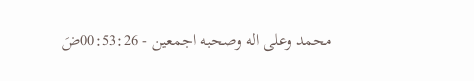محمد وعلى اله وصحبه اجمعين - 00:53:26ضَ